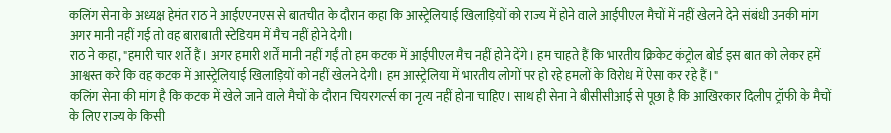कलिंग सेना के अध्यक्ष हेमंत राठ ने आईएएनएस से बातचीत के दौरान कहा कि आस्ट्रेलियाई खिलाड़ियों को राज्य में होने वाले आईपीएल मैचों में नहीं खेलने देने संबंधी उनकी मांग अगर मानी नहीं गई तो वह बाराबाती स्टेडियम में मैच नहीं होने देगी।
राठ ने कहा, "हमारी चार शर्ते हैं। अगर हमारी शर्तें मानी नहीं गईं तो हम कटक में आईपीएल मैच नहीं होने देंगे। हम चाहते हैं कि भारतीय क्रिकेट कंट्रोल बोर्ड इस बात को लेकर हमें आश्वस्त करे कि वह कटक में आस्ट्रेलियाई खिलाड़ियों को नहीं खेलने देगी। हम आस्ट्रेलिया में भारतीय लोगों पर हो रहे हमलों के विरोध में ऐसा कर रहे हैं।"
कलिंग सेना की मांग है कि कटक में खेले जाने वाले मैचों के दौरान चियरगर्ल्स का नृत्य नहीं होना चाहिए। साथ ही सेना ने बीसीसीआई से पूछा है कि आखिरकार दिलीप ट्रॉफी के मैचों के लिए राज्य के किसी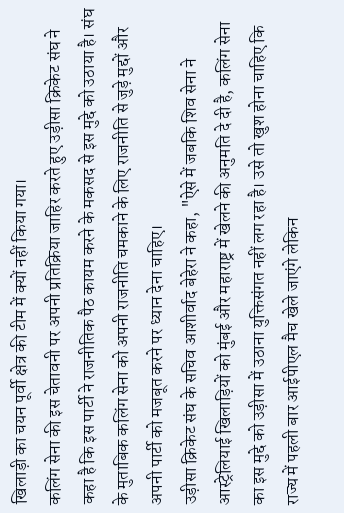खिलाड़ी का चयन पूर्वी क्षेत्र की टीम में क्यों नहीं किया गया।
कलिंग सेना की इस चेतावनी पर अपनी प्रतिक्रिया जाहिर करते हुए उड़ीसा क्रिकेट संघ ने कहा है कि इस पार्टी ने राजनीतिक पैठ कायम करने के मकसद से इस मुद्दे को उठाया है। संघ के मुताबिक कलिंग सेना को अपनी राजनीति चमकाने के लिए राजनीति से जुड़े मुद्दों और अपनी पार्टी को मजबूत करने पर ध्यान देना चाहिए।
उड़ीसा क्रिकेट संघ के सचिव आशीर्वाद बेहेरा ने कहा, "ऐसे में जबकि शिव सेना ने आस्ट्रेलियाई खिलाड़ियों को मुंबई और महाराष्ट्र में खेलने की अनुमति दे दी है, कलिंग सेना का इस मुद्दे को उड़ीसा में उठाना युक्तिसंगत नहीं लग रहा है। उसे तो खुश होना चाहिए कि राज्य में पहली बार आईपीएल मैच खेले जाएंगे लेकिन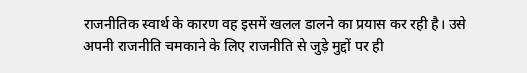राजनीतिक स्वार्थ के कारण वह इसमें खलल डालने का प्रयास कर रही है। उसे अपनी राजनीति चमकाने के लिए राजनीति से जुड़े मुद्दों पर ही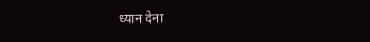ध्यान देना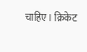चाहिए। क्रिकेट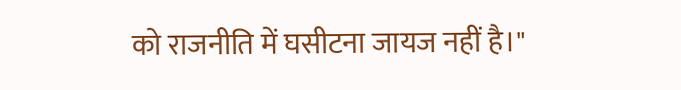को राजनीति में घसीटना जायज नहीं है।"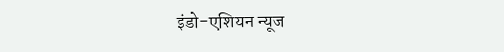इंडो-एशियन न्यूज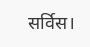सर्विस।